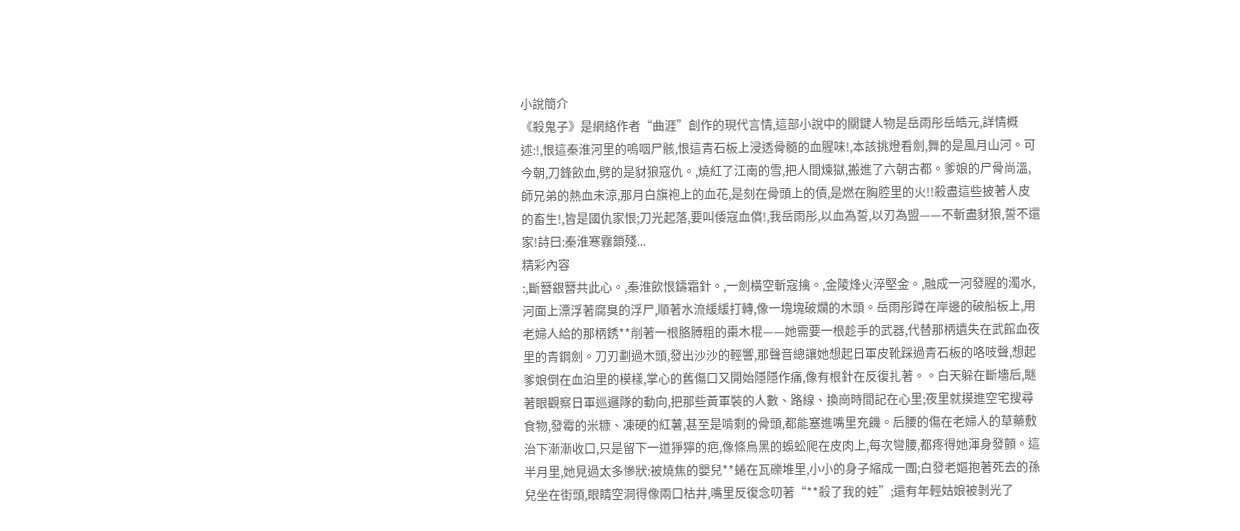小說簡介
《殺鬼子》是網絡作者“曲涯”創作的現代言情,這部小說中的關鍵人物是岳雨彤岳皓元,詳情概述:!,恨這秦淮河里的嗚咽尸骸,恨這青石板上浸透骨髓的血腥味!,本該挑燈看劍,舞的是風月山河。可今朝,刀鋒飲血,劈的是豺狼寇仇。,燒紅了江南的雪,把人間煉獄,搬進了六朝古都。爹娘的尸骨尚溫,師兄弟的熱血未涼,那月白旗袍上的血花,是刻在骨頭上的債,是燃在胸腔里的火!!殺盡這些披著人皮的畜生!,皆是國仇家恨;刀光起落,要叫倭寇血償!,我岳雨彤,以血為誓,以刃為盟——不斬盡豺狼,誓不還家!詩曰:秦淮寒霧鎖殘...
精彩內容
:,斷簪銀簪共此心。,秦淮飲恨鑄霜針。,一劍橫空斬寇擒。,金陵烽火淬堅金。,融成一河發腥的濁水,河面上漂浮著腐臭的浮尸,順著水流緩緩打轉,像一塊塊破爛的木頭。岳雨彤蹲在岸邊的破船板上,用老婦人給的那柄銹**削著一根胳膊粗的棗木棍——她需要一根趁手的武器,代替那柄遺失在武館血夜里的青鋼劍。刀刃劃過木頭,發出沙沙的輕響,那聲音總讓她想起日軍皮靴踩過青石板的咯吱聲,想起爹娘倒在血泊里的模樣,掌心的舊傷口又開始隱隱作痛,像有根針在反復扎著。。白天躲在斷墻后,瞇著眼觀察日軍巡邏隊的動向,把那些黃軍裝的人數、路線、換崗時間記在心里;夜里就摸進空宅搜尋食物,發霉的米糠、凍硬的紅薯,甚至是啃剩的骨頭,都能塞進嘴里充饑。后腰的傷在老婦人的草藥敷治下漸漸收口,只是留下一道猙獰的疤,像條烏黑的蜈蚣爬在皮肉上,每次彎腰,都疼得她渾身發顫。這半月里,她見過太多慘狀:被燒焦的嬰兒**蜷在瓦礫堆里,小小的身子縮成一團;白發老嫗抱著死去的孫兒坐在街頭,眼睛空洞得像兩口枯井,嘴里反復念叨著“**殺了我的娃”;還有年輕姑娘被剝光了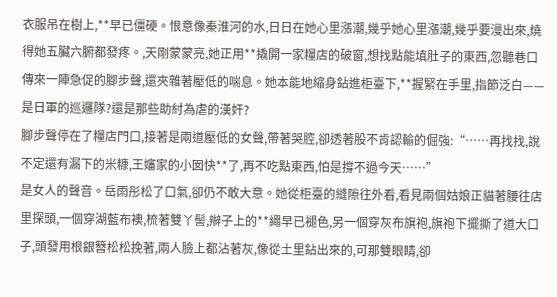衣服吊在樹上,**早已僵硬。恨意像秦淮河的水,日日在她心里漲潮,幾乎她心里漲潮,幾乎要漫出來,燒得她五臟六腑都發疼。,天剛蒙蒙亮,她正用**撬開一家糧店的破窗,想找點能填肚子的東西,忽聽巷口傳來一陣急促的腳步聲,還夾雜著壓低的喘息。她本能地縮身鉆進柜臺下,**握緊在手里,指節泛白——是日軍的巡邏隊?還是那些助紂為虐的漢奸?
腳步聲停在了糧店門口,接著是兩道壓低的女聲,帶著哭腔,卻透著股不肯認輸的倔強:“……再找找,說不定還有漏下的米糠,王嬸家的小囡快**了,再不吃點東西,怕是撐不過今天……”
是女人的聲音。岳雨彤松了口氣,卻仍不敢大意。她從柜臺的縫隙往外看,看見兩個姑娘正貓著腰往店里探頭,一個穿湖藍布襖,梳著雙丫髻,辮子上的**繩早已褪色,另一個穿灰布旗袍,旗袍下擺撕了道大口子,頭發用根銀簪松松挽著,兩人臉上都沾著灰,像從土里鉆出來的,可那雙眼睛,卻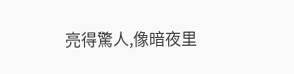亮得驚人,像暗夜里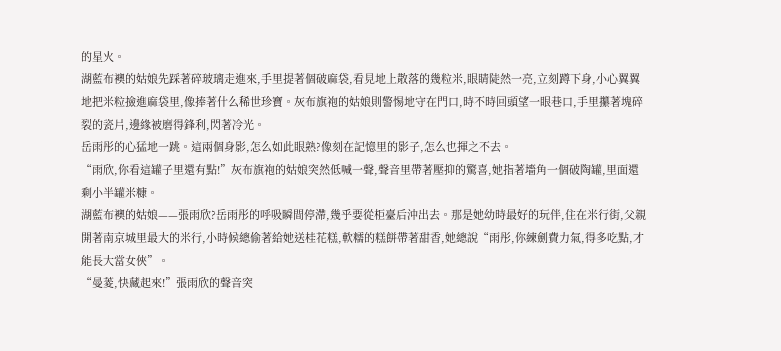的星火。
湖藍布襖的姑娘先踩著碎玻璃走進來,手里提著個破麻袋,看見地上散落的幾粒米,眼睛陡然一亮,立刻蹲下身,小心翼翼地把米粒撿進麻袋里,像捧著什么稀世珍寶。灰布旗袍的姑娘則警惕地守在門口,時不時回頭望一眼巷口,手里攥著塊碎裂的瓷片,邊緣被磨得鋒利,閃著冷光。
岳雨彤的心猛地一跳。這兩個身影,怎么如此眼熟?像刻在記憶里的影子,怎么也揮之不去。
“雨欣,你看這罐子里還有點!”灰布旗袍的姑娘突然低喊一聲,聲音里帶著壓抑的驚喜,她指著墻角一個破陶罐,里面還剩小半罐米糠。
湖藍布襖的姑娘——張雨欣?岳雨彤的呼吸瞬間停滯,幾乎要從柜臺后沖出去。那是她幼時最好的玩伴,住在米行街,父親開著南京城里最大的米行,小時候總偷著給她送桂花糕,軟糯的糕餅帶著甜香,她總說“雨彤,你練劍費力氣,得多吃點,才能長大當女俠”。
“曼菱,快藏起來!”張雨欣的聲音突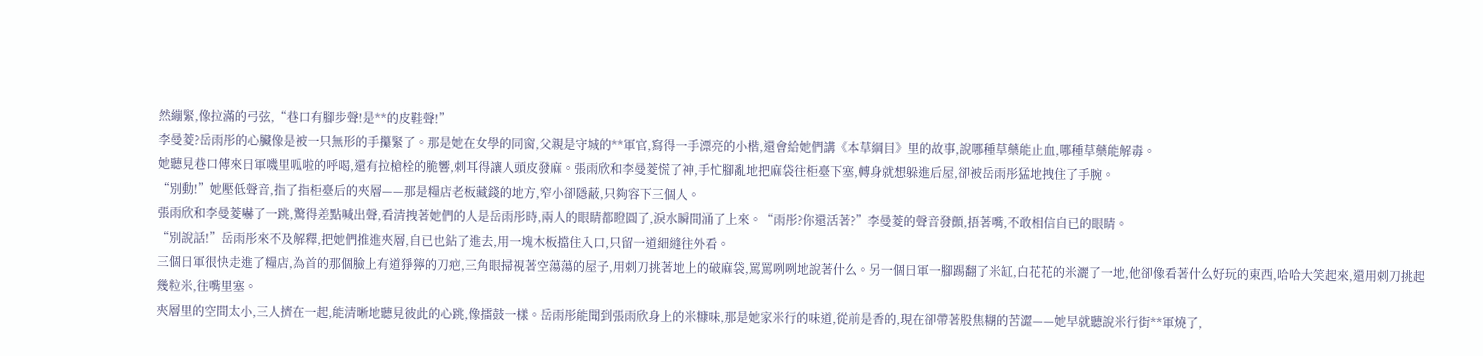然繃緊,像拉滿的弓弦,“巷口有腳步聲!是**的皮鞋聲!”
李曼菱?岳雨彤的心臟像是被一只無形的手攥緊了。那是她在女學的同窗,父親是守城的**軍官,寫得一手漂亮的小楷,還會給她們講《本草綱目》里的故事,說哪種草藥能止血,哪種草藥能解毒。
她聽見巷口傳來日軍嘰里呱啦的呼喝,還有拉槍栓的脆響,刺耳得讓人頭皮發麻。張雨欣和李曼菱慌了神,手忙腳亂地把麻袋往柜臺下塞,轉身就想躲進后屋,卻被岳雨彤猛地拽住了手腕。
“別動!”她壓低聲音,指了指柜臺后的夾層——那是糧店老板藏錢的地方,窄小卻隱蔽,只夠容下三個人。
張雨欣和李曼菱嚇了一跳,驚得差點喊出聲,看清拽著她們的人是岳雨彤時,兩人的眼睛都瞪圓了,淚水瞬間涌了上來。“雨彤?你還活著?”李曼菱的聲音發顫,捂著嘴,不敢相信自已的眼睛。
“別說話!”岳雨彤來不及解釋,把她們推進夾層,自已也鉆了進去,用一塊木板擋住入口,只留一道細縫往外看。
三個日軍很快走進了糧店,為首的那個臉上有道猙獰的刀疤,三角眼掃視著空蕩蕩的屋子,用刺刀挑著地上的破麻袋,罵罵咧咧地說著什么。另一個日軍一腳踢翻了米缸,白花花的米灑了一地,他卻像看著什么好玩的東西,哈哈大笑起來,還用刺刀挑起幾粒米,往嘴里塞。
夾層里的空間太小,三人擠在一起,能清晰地聽見彼此的心跳,像擂鼓一樣。岳雨彤能聞到張雨欣身上的米糠味,那是她家米行的味道,從前是香的,現在卻帶著股焦糊的苦澀——她早就聽說米行街**軍燒了,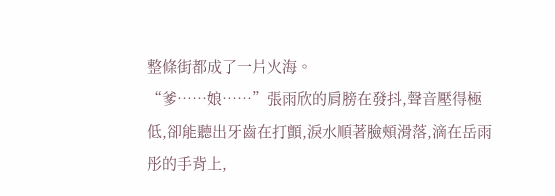整條街都成了一片火海。
“爹……娘……”張雨欣的肩膀在發抖,聲音壓得極低,卻能聽出牙齒在打顫,淚水順著臉頰滑落,滴在岳雨彤的手背上,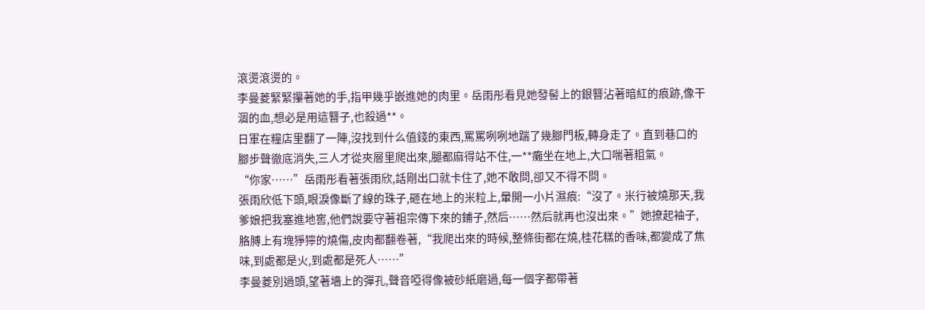滾燙滾燙的。
李曼菱緊緊攥著她的手,指甲幾乎嵌進她的肉里。岳雨彤看見她發髻上的銀簪沾著暗紅的痕跡,像干涸的血,想必是用這簪子,也殺過**。
日軍在糧店里翻了一陣,沒找到什么值錢的東西,罵罵咧咧地踹了幾腳門板,轉身走了。直到巷口的腳步聲徹底消失,三人才從夾層里爬出來,腿都麻得站不住,一**癱坐在地上,大口喘著粗氣。
“你家……”岳雨彤看著張雨欣,話剛出口就卡住了,她不敢問,卻又不得不問。
張雨欣低下頭,眼淚像斷了線的珠子,砸在地上的米粒上,暈開一小片濕痕:“沒了。米行被燒那天,我爹娘把我塞進地窖,他們說要守著祖宗傳下來的鋪子,然后……然后就再也沒出來。”她撩起袖子,胳膊上有塊猙獰的燒傷,皮肉都翻卷著,“我爬出來的時候,整條街都在燒,桂花糕的香味,都變成了焦味,到處都是火,到處都是死人……”
李曼菱別過頭,望著墻上的彈孔,聲音啞得像被砂紙磨過,每一個字都帶著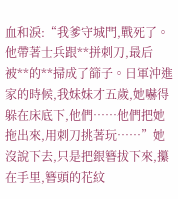血和淚:“我爹守城門,戰死了。他帶著士兵跟**拼刺刀,最后被**的**掃成了篩子。日軍沖進家的時候,我妹妹才五歲,她嚇得躲在床底下,他們……他們把她拖出來,用刺刀挑著玩……”她沒說下去,只是把銀簪拔下來,攥在手里,簪頭的花紋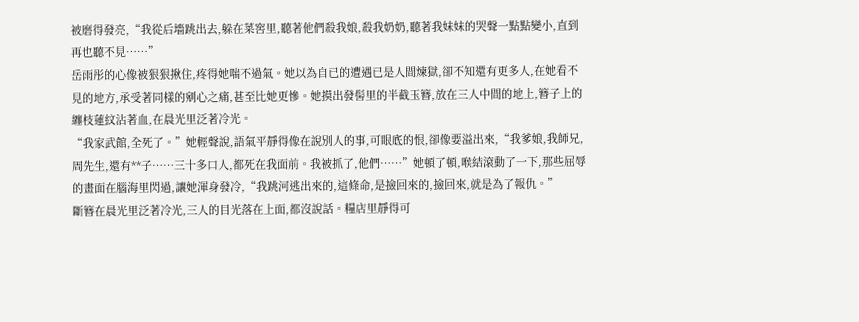被磨得發亮,“我從后墻跳出去,躲在菜窖里,聽著他們殺我娘,殺我奶奶,聽著我妹妹的哭聲一點點變小,直到再也聽不見……”
岳雨彤的心像被狠狠揪住,疼得她喘不過氣。她以為自已的遭遇已是人間煉獄,卻不知還有更多人,在她看不見的地方,承受著同樣的剜心之痛,甚至比她更慘。她摸出發髻里的半截玉簪,放在三人中間的地上,簪子上的纏枝蓮紋沾著血,在晨光里泛著冷光。
“我家武館,全死了。”她輕聲說,語氣平靜得像在說別人的事,可眼底的恨,卻像要溢出來,“我爹娘,我師兄,周先生,還有**子……三十多口人,都死在我面前。我被抓了,他們……”她頓了頓,喉結滾動了一下,那些屈辱的畫面在腦海里閃過,讓她渾身發冷,“我跳河逃出來的,這條命,是撿回來的,撿回來,就是為了報仇。”
斷簪在晨光里泛著冷光,三人的目光落在上面,都沒說話。糧店里靜得可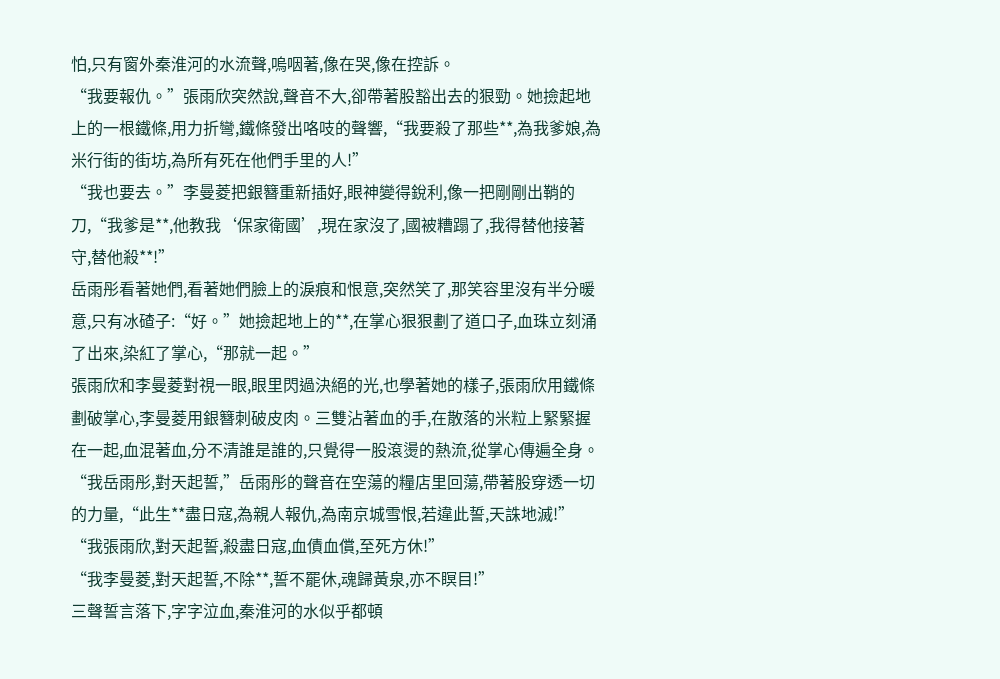怕,只有窗外秦淮河的水流聲,嗚咽著,像在哭,像在控訴。
“我要報仇。”張雨欣突然說,聲音不大,卻帶著股豁出去的狠勁。她撿起地上的一根鐵條,用力折彎,鐵條發出咯吱的聲響,“我要殺了那些**,為我爹娘,為米行街的街坊,為所有死在他們手里的人!”
“我也要去。”李曼菱把銀簪重新插好,眼神變得銳利,像一把剛剛出鞘的刀,“我爹是**,他教我‘保家衛國’,現在家沒了,國被糟蹋了,我得替他接著守,替他殺**!”
岳雨彤看著她們,看著她們臉上的淚痕和恨意,突然笑了,那笑容里沒有半分暖意,只有冰碴子:“好。”她撿起地上的**,在掌心狠狠劃了道口子,血珠立刻涌了出來,染紅了掌心,“那就一起。”
張雨欣和李曼菱對視一眼,眼里閃過決絕的光,也學著她的樣子,張雨欣用鐵條劃破掌心,李曼菱用銀簪刺破皮肉。三雙沾著血的手,在散落的米粒上緊緊握在一起,血混著血,分不清誰是誰的,只覺得一股滾燙的熱流,從掌心傳遍全身。
“我岳雨彤,對天起誓,”岳雨彤的聲音在空蕩的糧店里回蕩,帶著股穿透一切的力量,“此生**盡日寇,為親人報仇,為南京城雪恨,若違此誓,天誅地滅!”
“我張雨欣,對天起誓,殺盡日寇,血債血償,至死方休!”
“我李曼菱,對天起誓,不除**,誓不罷休,魂歸黃泉,亦不瞑目!”
三聲誓言落下,字字泣血,秦淮河的水似乎都頓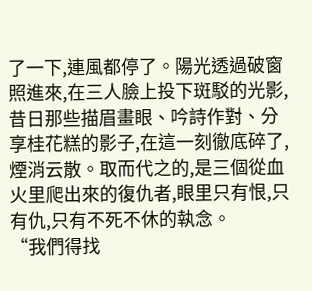了一下,連風都停了。陽光透過破窗照進來,在三人臉上投下斑駁的光影,昔日那些描眉畫眼、吟詩作對、分享桂花糕的影子,在這一刻徹底碎了,煙消云散。取而代之的,是三個從血火里爬出來的復仇者,眼里只有恨,只有仇,只有不死不休的執念。
“我們得找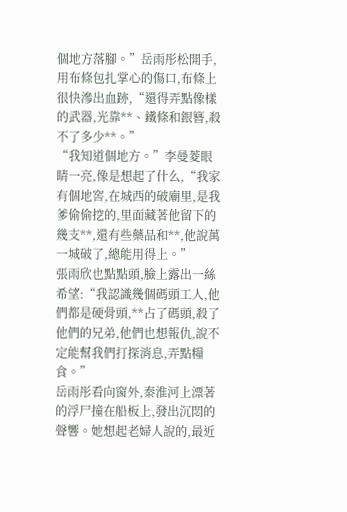個地方落腳。”岳雨彤松開手,用布條包扎掌心的傷口,布條上很快滲出血跡,“還得弄點像樣的武器,光靠**、鐵條和銀簪,殺不了多少**。”
“我知道個地方。”李曼菱眼睛一亮,像是想起了什么,“我家有個地窖,在城西的破廟里,是我爹偷偷挖的,里面藏著他留下的幾支**,還有些藥品和**,他說萬一城破了,總能用得上。”
張雨欣也點點頭,臉上露出一絲希望:“我認識幾個碼頭工人,他們都是硬骨頭,**占了碼頭,殺了他們的兄弟,他們也想報仇,說不定能幫我們打探消息,弄點糧食。”
岳雨彤看向窗外,秦淮河上漂著的浮尸撞在船板上,發出沉悶的聲響。她想起老婦人說的,最近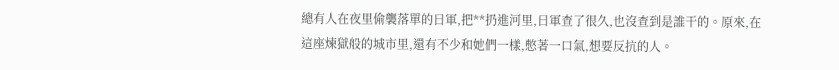總有人在夜里偷襲落單的日軍,把**扔進河里,日軍查了很久,也沒查到是誰干的。原來,在這座煉獄般的城市里,還有不少和她們一樣,憋著一口氣,想要反抗的人。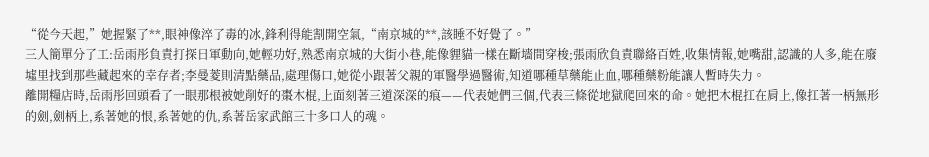“從今天起,”她握緊了**,眼神像淬了毒的冰,鋒利得能割開空氣,“南京城的**,該睡不好覺了。”
三人簡單分了工:岳雨彤負責打探日軍動向,她輕功好,熟悉南京城的大街小巷,能像貍貓一樣在斷墻間穿梭;張雨欣負責聯絡百姓,收集情報,她嘴甜,認識的人多,能在廢墟里找到那些藏起來的幸存者;李曼菱則清點藥品,處理傷口,她從小跟著父親的軍醫學過醫術,知道哪種草藥能止血,哪種藥粉能讓人暫時失力。
離開糧店時,岳雨彤回頭看了一眼那根被她削好的棗木棍,上面刻著三道深深的痕——代表她們三個,代表三條從地獄爬回來的命。她把木棍扛在肩上,像扛著一柄無形的劍,劍柄上,系著她的恨,系著她的仇,系著岳家武館三十多口人的魂。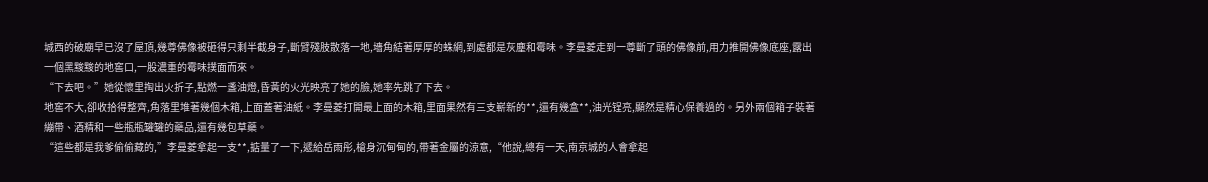城西的破廟早已沒了屋頂,幾尊佛像被砸得只剩半截身子,斷臂殘肢散落一地,墻角結著厚厚的蛛網,到處都是灰塵和霉味。李曼菱走到一尊斷了頭的佛像前,用力推開佛像底座,露出一個黑黢黢的地窖口,一股濃重的霉味撲面而來。
“下去吧。”她從懷里掏出火折子,點燃一盞油燈,昏黃的火光映亮了她的臉,她率先跳了下去。
地窖不大,卻收拾得整齊,角落里堆著幾個木箱,上面蓋著油紙。李曼菱打開最上面的木箱,里面果然有三支嶄新的**,還有幾盒**,油光锃亮,顯然是精心保養過的。另外兩個箱子裝著繃帶、酒精和一些瓶瓶罐罐的藥品,還有幾包草藥。
“這些都是我爹偷偷藏的,”李曼菱拿起一支**,掂量了一下,遞給岳雨彤,槍身沉甸甸的,帶著金屬的涼意,“他說,總有一天,南京城的人會拿起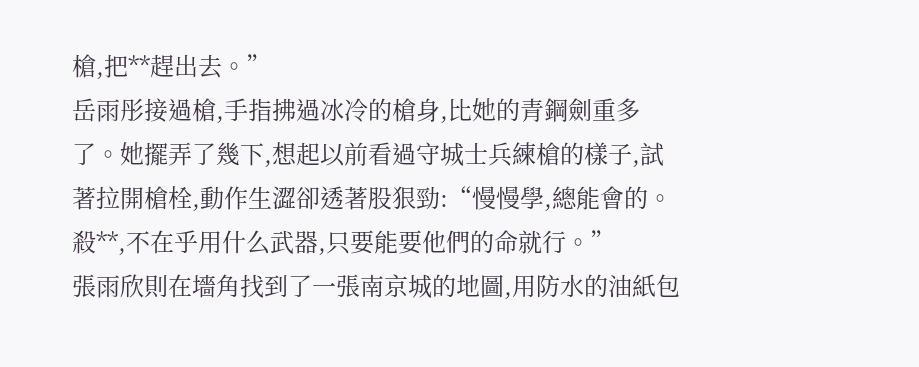槍,把**趕出去。”
岳雨彤接過槍,手指拂過冰冷的槍身,比她的青鋼劍重多了。她擺弄了幾下,想起以前看過守城士兵練槍的樣子,試著拉開槍栓,動作生澀卻透著股狠勁:“慢慢學,總能會的。殺**,不在乎用什么武器,只要能要他們的命就行。”
張雨欣則在墻角找到了一張南京城的地圖,用防水的油紙包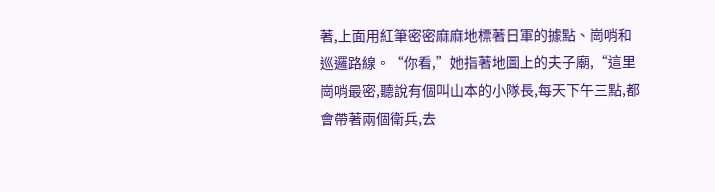著,上面用紅筆密密麻麻地標著日軍的據點、崗哨和巡邏路線。“你看,”她指著地圖上的夫子廟,“這里崗哨最密,聽說有個叫山本的小隊長,每天下午三點,都會帶著兩個衛兵,去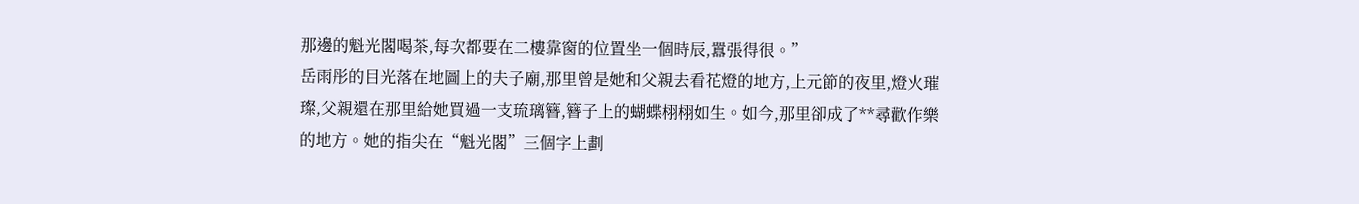那邊的魁光閣喝茶,每次都要在二樓靠窗的位置坐一個時辰,囂張得很。”
岳雨彤的目光落在地圖上的夫子廟,那里曾是她和父親去看花燈的地方,上元節的夜里,燈火璀璨,父親還在那里給她買過一支琉璃簪,簪子上的蝴蝶栩栩如生。如今,那里卻成了**尋歡作樂的地方。她的指尖在“魁光閣”三個字上劃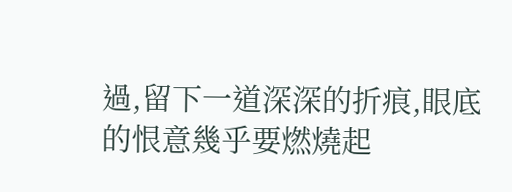過,留下一道深深的折痕,眼底的恨意幾乎要燃燒起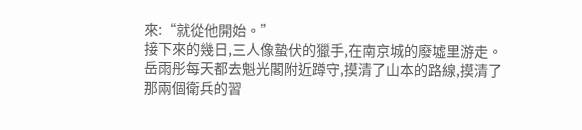來:“就從他開始。”
接下來的幾日,三人像蟄伏的獵手,在南京城的廢墟里游走。岳雨彤每天都去魁光閣附近蹲守,摸清了山本的路線,摸清了那兩個衛兵的習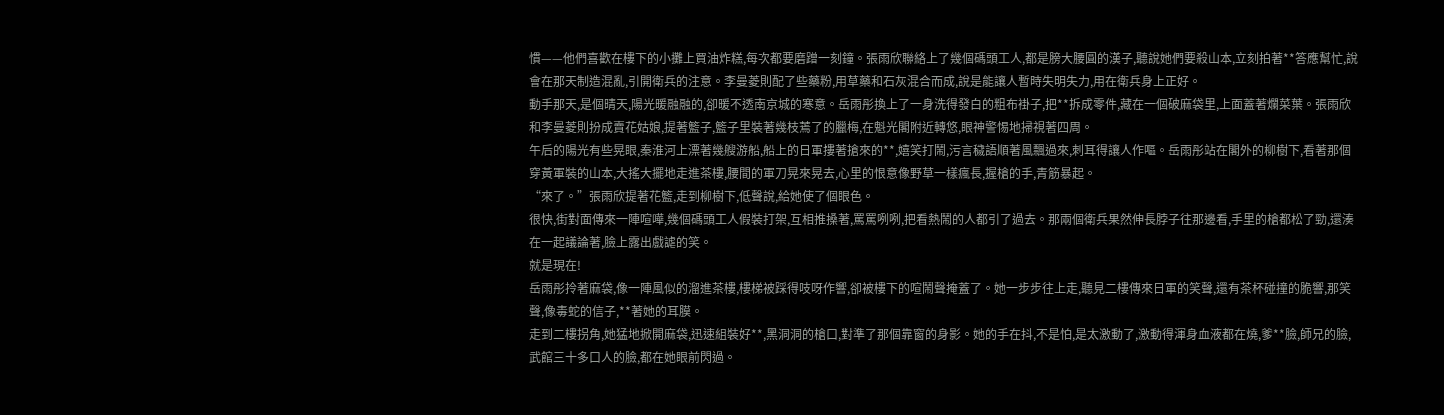慣——他們喜歡在樓下的小攤上買油炸糕,每次都要磨蹭一刻鐘。張雨欣聯絡上了幾個碼頭工人,都是膀大腰圓的漢子,聽說她們要殺山本,立刻拍著**答應幫忙,說會在那天制造混亂,引開衛兵的注意。李曼菱則配了些藥粉,用草藥和石灰混合而成,說是能讓人暫時失明失力,用在衛兵身上正好。
動手那天,是個晴天,陽光暖融融的,卻暖不透南京城的寒意。岳雨彤換上了一身洗得發白的粗布褂子,把**拆成零件,藏在一個破麻袋里,上面蓋著爛菜葉。張雨欣和李曼菱則扮成賣花姑娘,提著籃子,籃子里裝著幾枝蔫了的臘梅,在魁光閣附近轉悠,眼神警惕地掃視著四周。
午后的陽光有些晃眼,秦淮河上漂著幾艘游船,船上的日軍摟著搶來的**,嬉笑打鬧,污言穢語順著風飄過來,刺耳得讓人作嘔。岳雨彤站在閣外的柳樹下,看著那個穿黃軍裝的山本,大搖大擺地走進茶樓,腰間的軍刀晃來晃去,心里的恨意像野草一樣瘋長,握槍的手,青筋暴起。
“來了。”張雨欣提著花籃,走到柳樹下,低聲說,給她使了個眼色。
很快,街對面傳來一陣喧嘩,幾個碼頭工人假裝打架,互相推搡著,罵罵咧咧,把看熱鬧的人都引了過去。那兩個衛兵果然伸長脖子往那邊看,手里的槍都松了勁,還湊在一起議論著,臉上露出戲謔的笑。
就是現在!
岳雨彤拎著麻袋,像一陣風似的溜進茶樓,樓梯被踩得吱呀作響,卻被樓下的喧鬧聲掩蓋了。她一步步往上走,聽見二樓傳來日軍的笑聲,還有茶杯碰撞的脆響,那笑聲,像毒蛇的信子,**著她的耳膜。
走到二樓拐角,她猛地掀開麻袋,迅速組裝好**,黑洞洞的槍口,對準了那個靠窗的身影。她的手在抖,不是怕,是太激動了,激動得渾身血液都在燒,爹**臉,師兄的臉,武館三十多口人的臉,都在她眼前閃過。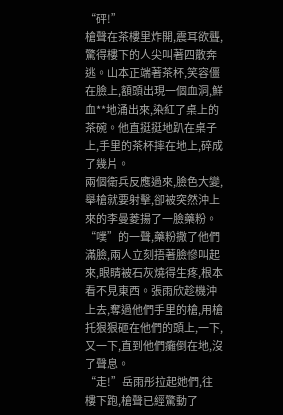“砰!”
槍聲在茶樓里炸開,震耳欲聾,驚得樓下的人尖叫著四散奔逃。山本正端著茶杯,笑容僵在臉上,額頭出現一個血洞,鮮血**地涌出來,染紅了桌上的茶碗。他直挺挺地趴在桌子上,手里的茶杯摔在地上,碎成了幾片。
兩個衛兵反應過來,臉色大變,舉槍就要射擊,卻被突然沖上來的李曼菱揚了一臉藥粉。“噗”的一聲,藥粉撒了他們滿臉,兩人立刻捂著臉慘叫起來,眼睛被石灰燒得生疼,根本看不見東西。張雨欣趁機沖上去,奪過他們手里的槍,用槍托狠狠砸在他們的頭上,一下,又一下,直到他們癱倒在地,沒了聲息。
“走!”岳雨彤拉起她們,往樓下跑,槍聲已經驚動了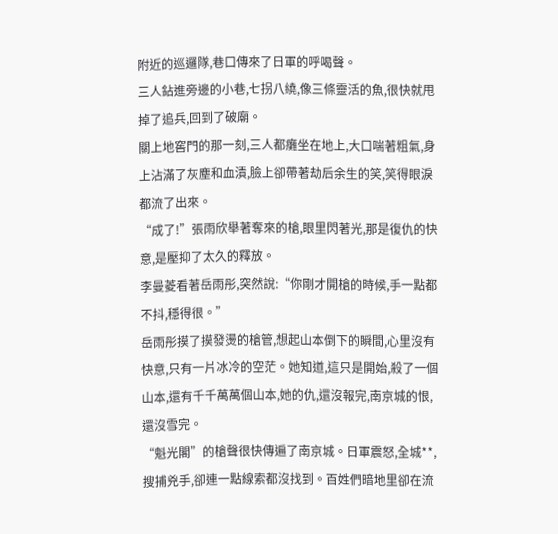附近的巡邏隊,巷口傳來了日軍的呼喝聲。
三人鉆進旁邊的小巷,七拐八繞,像三條靈活的魚,很快就甩掉了追兵,回到了破廟。
關上地窖門的那一刻,三人都癱坐在地上,大口喘著粗氣,身上沾滿了灰塵和血漬,臉上卻帶著劫后余生的笑,笑得眼淚都流了出來。
“成了!”張雨欣舉著奪來的槍,眼里閃著光,那是復仇的快意,是壓抑了太久的釋放。
李曼菱看著岳雨彤,突然說:“你剛才開槍的時候,手一點都不抖,穩得很。”
岳雨彤摸了摸發燙的槍管,想起山本倒下的瞬間,心里沒有快意,只有一片冰冷的空茫。她知道,這只是開始,殺了一個山本,還有千千萬萬個山本,她的仇,還沒報完,南京城的恨,還沒雪完。
“魁光閣”的槍聲很快傳遍了南京城。日軍震怒,全城**,搜捕兇手,卻連一點線索都沒找到。百姓們暗地里卻在流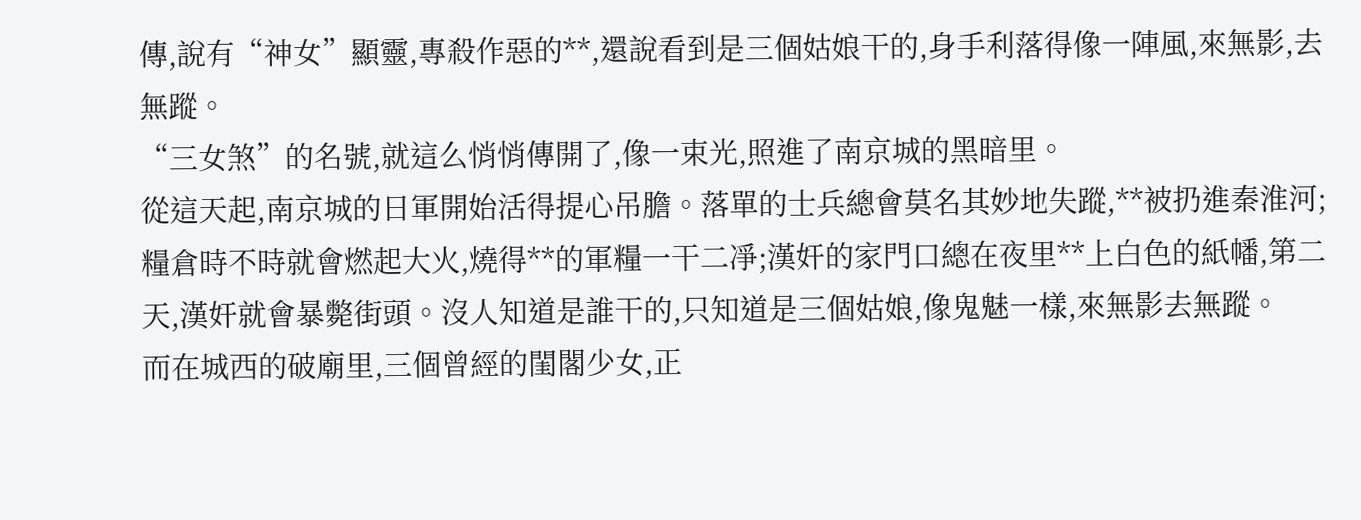傳,說有“神女”顯靈,專殺作惡的**,還說看到是三個姑娘干的,身手利落得像一陣風,來無影,去無蹤。
“三女煞”的名號,就這么悄悄傳開了,像一束光,照進了南京城的黑暗里。
從這天起,南京城的日軍開始活得提心吊膽。落單的士兵總會莫名其妙地失蹤,**被扔進秦淮河;糧倉時不時就會燃起大火,燒得**的軍糧一干二凈;漢奸的家門口總在夜里**上白色的紙幡,第二天,漢奸就會暴斃街頭。沒人知道是誰干的,只知道是三個姑娘,像鬼魅一樣,來無影去無蹤。
而在城西的破廟里,三個曾經的閨閣少女,正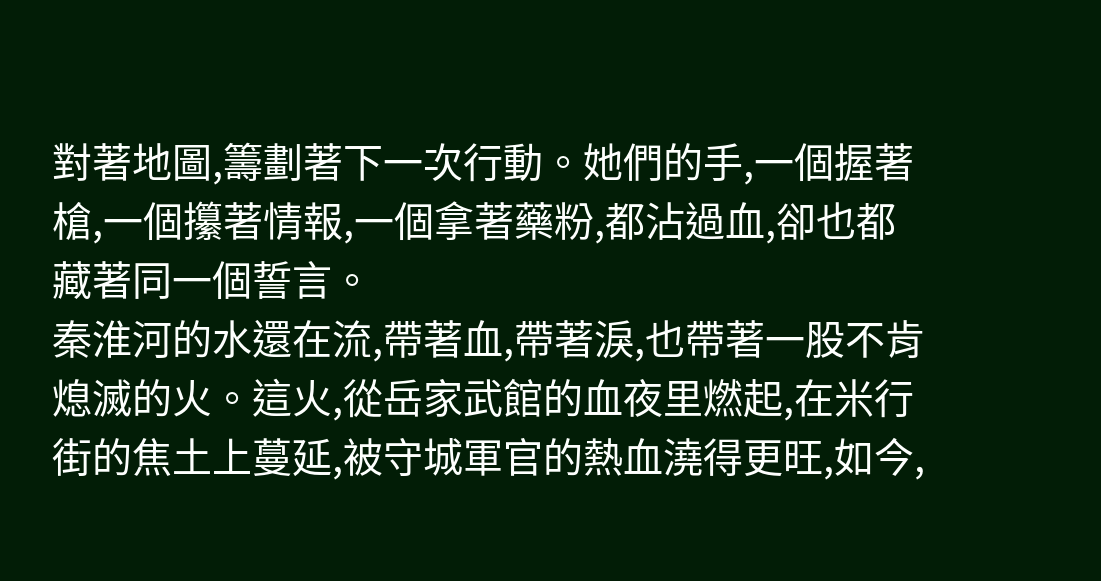對著地圖,籌劃著下一次行動。她們的手,一個握著槍,一個攥著情報,一個拿著藥粉,都沾過血,卻也都藏著同一個誓言。
秦淮河的水還在流,帶著血,帶著淚,也帶著一股不肯熄滅的火。這火,從岳家武館的血夜里燃起,在米行街的焦土上蔓延,被守城軍官的熱血澆得更旺,如今,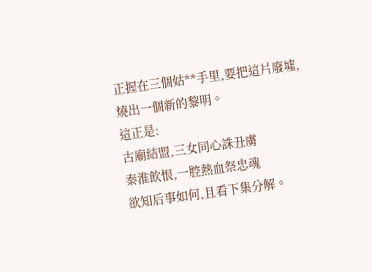正握在三個姑**手里,要把這片廢墟,燒出一個新的黎明。
這正是:
古廟結盟,三女同心誅丑虜
秦淮飲恨,一腔熱血祭忠魂
欲知后事如何,且看下集分解。